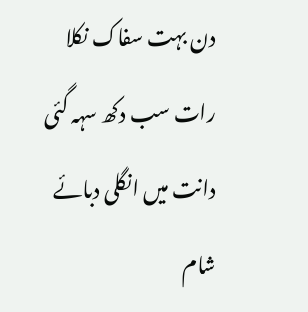دن بہت سفاک نکلا رات سب دکھ سہہ گئی
دانت میں انگلی دبائے شام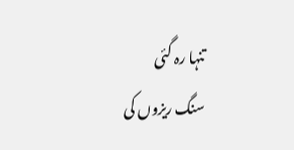تنہا رہ گئی
سنگ ریزوں کی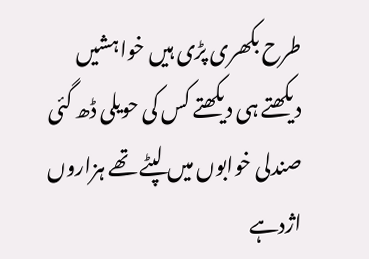طرح بکھری پڑی ہیں خواہشیں
دیکھتے ہی دیکھتے کس کی حویلی ڈھ گئی
صندلی خوابوں میں لپٹے تھے ہزاروں اژدہے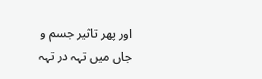اور پھر تاثیر جسم و جاں میں تہہ در تہہ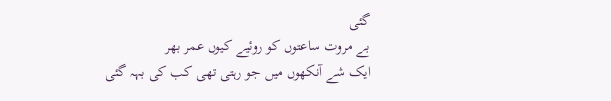گئی
بے مروت ساعتوں کو روئیے کیوں عمر بھر
ایک شے آنکھوں میں جو رہتی تھی کب کی بہہ گئی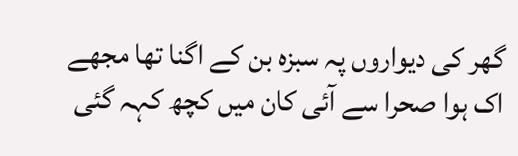گھر کی دیواروں پہ سبزہ بن کے اگنا تھا مجھے
اک ہوا صحرا سے آئی کان میں کچھ کہہ گئی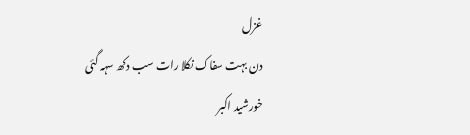غزل
دن بہت سفاک نکلا رات سب دکھ سہہ گئی
خورشید اکبر